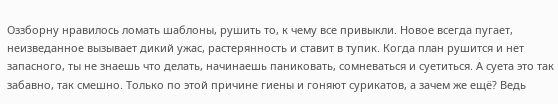Оззборну нравилось ломать шаблоны, рушить то, к чему все привыкли. Новое всегда пугает, неизведанное вызывает дикий ужас, растерянность и ставит в тупик. Когда план рушится и нет запасного, ты не знаешь что делать, начинаешь паниковать, сомневаться и суетиться. А суета это так забавно, так смешно. Только по этой причине гиены и гоняют сурикатов, а зачем же ещё? Ведь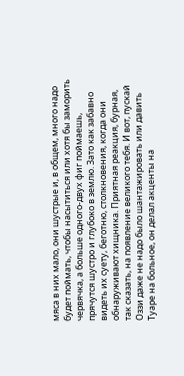мяса в них мало, они шустрые и, в общем, много надо будет поймать, чтобы насытиться или хотя бы заморить червячка, а больше одного-двух фиг поймаешь, прячутся шустро и глубоко в землю. Зато как забавно видеть их суету, беготню, столкновения, когда они обнаруживают хищника. Приятная реакция, бурная, так сказать, на появление великого тебя. И вот, пускай Оззи даже не надо было шантажировать или давить Туаре на больное, он делал акценты на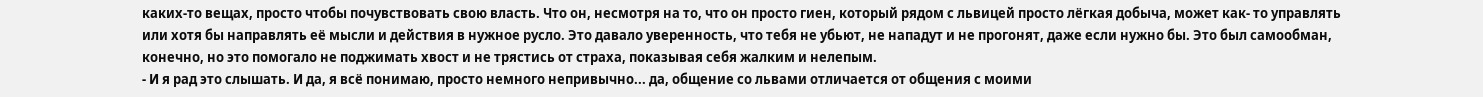каких-то вещах, просто чтобы почувствовать свою власть. Что он, несмотря на то, что он просто гиен, который рядом с львицей просто лёгкая добыча, может как- то управлять или хотя бы направлять её мысли и действия в нужное русло. Это давало уверенность, что тебя не убьют, не нападут и не прогонят, даже если нужно бы. Это был самообман, конечно, но это помогало не поджимать хвост и не трястись от страха, показывая себя жалким и нелепым.
- И я рад это слышать. И да, я всё понимаю, просто немного непривычно... да, общение со львами отличается от общения с моими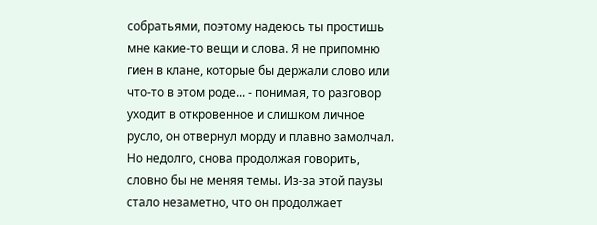собратьями, поэтому надеюсь ты простишь мне какие-то вещи и слова. Я не припомню гиен в клане, которые бы держали слово или что-то в этом роде... - понимая, то разговор уходит в откровенное и слишком личное русло, он отвернул морду и плавно замолчал. Но недолго, снова продолжая говорить, словно бы не меняя темы. Из-за этой паузы стало незаметно, что он продолжает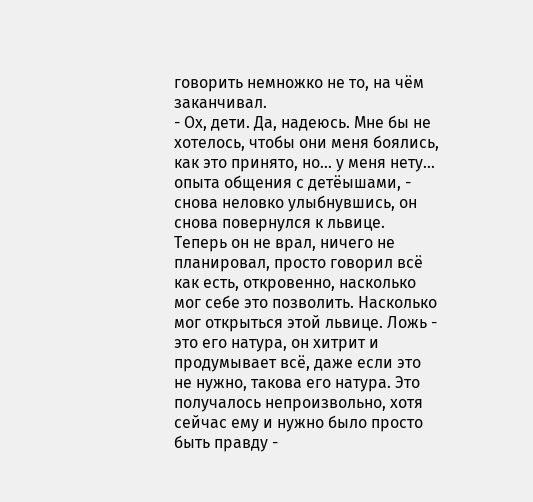говорить немножко не то, на чём заканчивал.
- Ох, дети. Да, надеюсь. Мне бы не хотелось, чтобы они меня боялись, как это принято, но... у меня нету... опыта общения с детёышами, - снова неловко улыбнувшись, он снова повернулся к львице. Теперь он не врал, ничего не планировал, просто говорил всё как есть, откровенно, насколько мог себе это позволить. Насколько мог открыться этой львице. Ложь - это его натура, он хитрит и продумывает всё, даже если это не нужно, такова его натура. Это получалось непроизвольно, хотя сейчас ему и нужно было просто быть правду -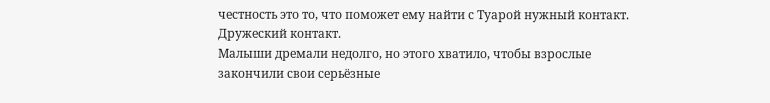честность это то, что поможет ему найти с Туарой нужный контакт. Дружеский контакт.
Малыши дремали недолго, но этого хватило, чтобы взрослые закончили свои серьёзные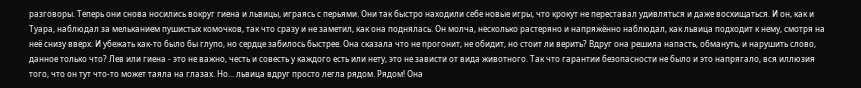разговоры. Теперь они снова носились вокруг гиена и львицы, играясь с перьями. Они так быстро находили себе новые игры, что крокут не переставал удивляться и даже восхищаться. И он, как и Туара, наблюдал за мельканием пушистых комочков, так что сразу и не заметил, как она поднялась. Он молча, несколько растеряно и напряжённо наблюдал, как львица подходит к нему, смотря на неё снизу вверх. И убежать как-то было бы глупо, но сердце забилось быстрее. Она сказала что не прогонит, не обидит, но стоит ли верить? Вдруг она решила напасть, обмануть, и нарушить слово, данное только что? Лев или гиена - это не важно, честь и совесть у каждого есть или нету, это не зависти от вида животного. Так что гарантии безопасности не было и это напрягало, вся иллюзия того, что он тут что-то может таяла на глазах. Но... львица вдруг просто легла рядом. Рядом! Она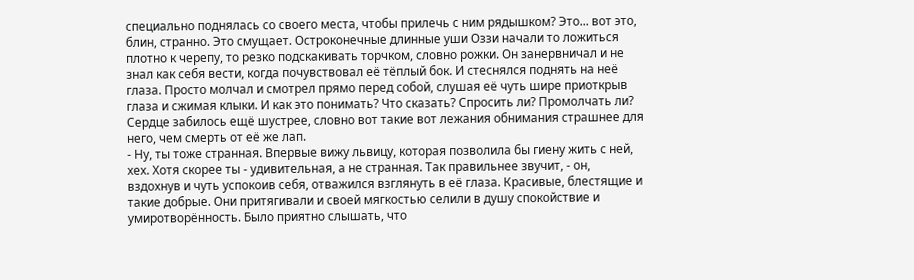специально поднялась со своего места, чтобы прилечь с ним рядышком? Это... вот это, блин, странно. Это смущает. Остроконечные длинные уши Оззи начали то ложиться плотно к черепу, то резко подскакивать торчком, словно рожки. Он занервничал и не знал как себя вести, когда почувствовал её тёплый бок. И стеснялся поднять на неё глаза. Просто молчал и смотрел прямо перед собой, слушая её чуть шире приоткрыв глаза и сжимая клыки. И как это понимать? Что сказать? Спросить ли? Промолчать ли? Сердце забилось ещё шустрее, словно вот такие вот лежания обнимания страшнее для него, чем смерть от её же лап.
- Ну, ты тоже странная. Впервые вижу львицу, которая позволила бы гиену жить с ней, хех. Хотя скорее ты - удивительная, а не странная. Так правильнее звучит, - он, вздохнув и чуть успокоив себя, отважился взглянуть в её глаза. Красивые, блестящие и такие добрые. Они притягивали и своей мягкостью селили в душу спокойствие и умиротворённость. Было приятно слышать, что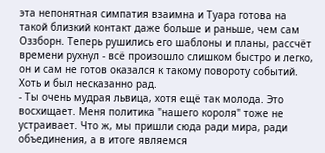эта непонятная симпатия взаимна и Туара готова на такой близкий контакт даже больше и раньше, чем сам Оззборн. Теперь рушились его шаблоны и планы, рассчёт времени рухнул - всё произошло слишком быстро и легко, он и сам не готов оказался к такому повороту событий. Хоть и был несказанно рад.
- Ты очень мудрая львица, хотя ещё так молода. Это восхищает. Меня политика "нашего короля" тоже не устраивает. Что ж, мы пришли сюда ради мира, ради объединения, а в итоге являемся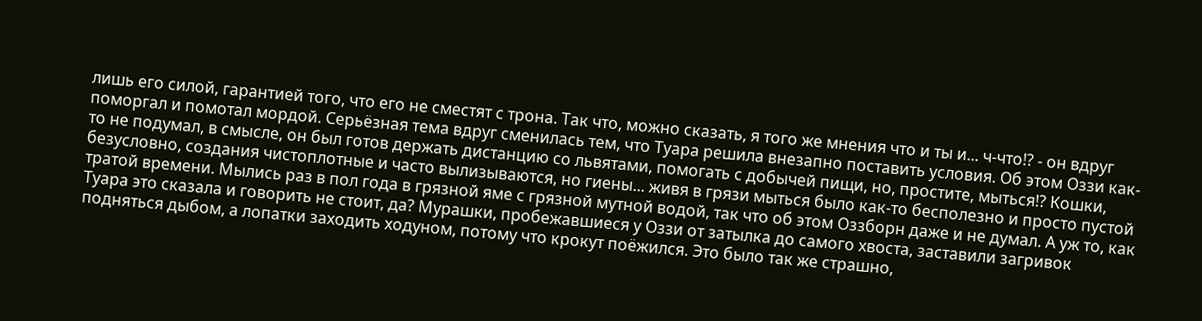лишь его силой, гарантией того, что его не сместят с трона. Так что, можно сказать, я того же мнения что и ты и... ч-что!? - он вдруг поморгал и помотал мордой. Серьёзная тема вдруг сменилась тем, что Туара решила внезапно поставить условия. Об этом Оззи как-то не подумал, в смысле, он был готов держать дистанцию со львятами, помогать с добычей пищи, но, простите, мыться!? Кошки, безусловно, создания чистоплотные и часто вылизываются, но гиены... живя в грязи мыться было как-то бесполезно и просто пустой тратой времени. Мылись раз в пол года в грязной яме с грязной мутной водой, так что об этом Оззборн даже и не думал. А уж то, как Туара это сказала и говорить не стоит, да? Мурашки, пробежавшиеся у Оззи от затылка до самого хвоста, заставили загривок подняться дыбом, а лопатки заходить ходуном, потому что крокут поёжился. Это было так же страшно,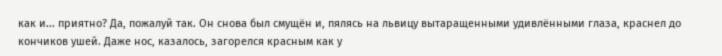как и... приятно? Да, пожалуй так. Он снова был смущён и, пялясь на львицу вытаращенными удивлёнными глаза, краснел до кончиков ушей. Даже нос, казалось, загорелся красным как у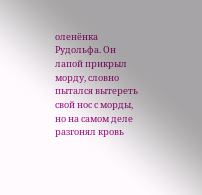оленёнка Рудольфа. Он лапой прикрыл морду, словно пытался вытереть свой нос с морды, но на самом деле разгонял кровь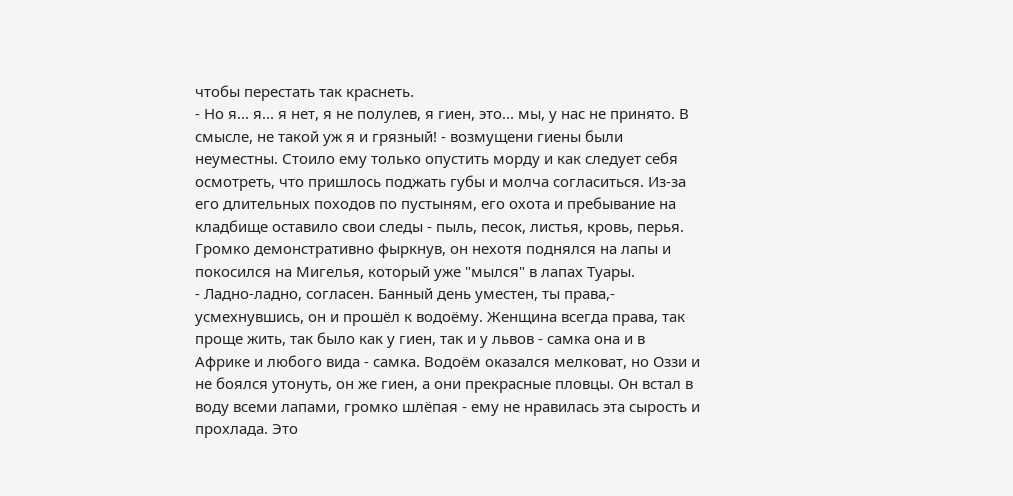чтобы перестать так краснеть.
- Но я... я... я нет, я не полулев, я гиен, это... мы, у нас не принято. В смысле, не такой уж я и грязный! - возмущени гиены были неуместны. Стоило ему только опустить морду и как следует себя осмотреть, что пришлось поджать губы и молча согласиться. Из-за его длительных походов по пустыням, его охота и пребывание на кладбище оставило свои следы - пыль, песок, листья, кровь, перья. Громко демонстративно фыркнув, он нехотя поднялся на лапы и покосился на Мигелья, который уже "мылся" в лапах Туары.
- Ладно-ладно, согласен. Банный день уместен, ты права,- усмехнувшись, он и прошёл к водоёму. Женщина всегда права, так проще жить, так было как у гиен, так и у львов - самка она и в Африке и любого вида - самка. Водоём оказался мелковат, но Оззи и не боялся утонуть, он же гиен, а они прекрасные пловцы. Он встал в воду всеми лапами, громко шлёпая - ему не нравилась эта сырость и прохлада. Это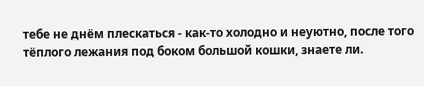тебе не днём плескаться - как-то холодно и неуютно, после того тёплого лежания под боком большой кошки, знаете ли.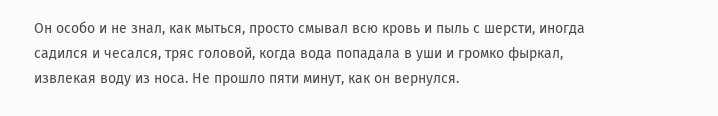Он особо и не знал, как мыться, просто смывал всю кровь и пыль с шерсти, иногда садился и чесался, тряс головой, когда вода попадала в уши и громко фыркал, извлекая воду из носа. Не прошло пяти минут, как он вернулся.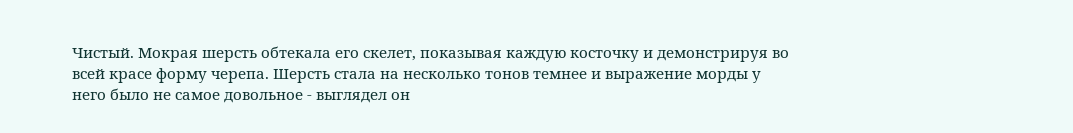Чистый. Мокрая шерсть обтекала его скелет, показывая каждую косточку и демонстрируя во всей красе форму черепа. Шерсть стала на несколько тонов темнее и выражение морды у него было не самое довольное - выглядел он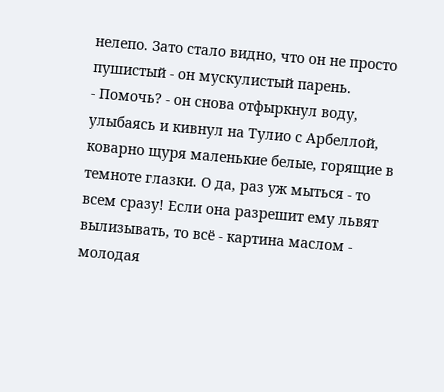нелепо. Зато стало видно, что он не просто пушистый - он мускулистый парень.
- Помочь? - он снова отфыркнул воду, улыбаясь и кивнул на Тулио с Арбеллой, коварно щуря маленькие белые, горящие в темноте глазки. О да, раз уж мыться - то всем сразу! Если она разрешит ему львят вылизывать, то всё - картина маслом - молодая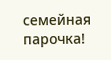семейная парочка!